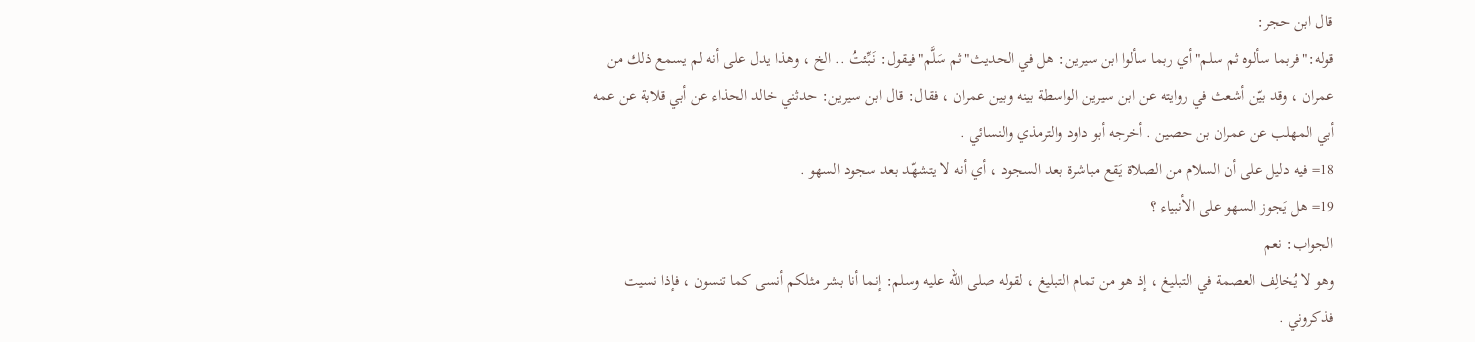قال ابن حجر:
قوله:"فربما سألوه ثم سلم"أي ربما سألوا ابن سيرين: هل في الحديث"ثم سَلَّم"فيقول: نَبِّئتُ .. الخ ، وهذا يدل على أنه لم يسمع ذلك من عمران ، وقد بيّن أشعث في روايته عن ابن سيرين الواسطة بينه وبين عمران ، فقال: قال ابن سيرين: حدثني خالد الحذاء عن أبي قلابة عن عمه أبي المهلب عن عمران بن حصين . أخرجه أبو داود والترمذي والنسائي .
18= فيه دليل على أن السلام من الصلاة يَقع مباشرة بعد السجود ، أي أنه لا يتشهّد بعد سجود السهو .
19= هل يَجوز السهو على الأنبياء ؟
الجواب: نعم
وهو لا يُخالِف العصمة في التبليغ ، إذ هو من تمام التبليغ ، لقوله صلى الله عليه وسلم: إنما أنا بشر مثلكم أنسى كما تنسون ، فإذا نسيت فذكروني .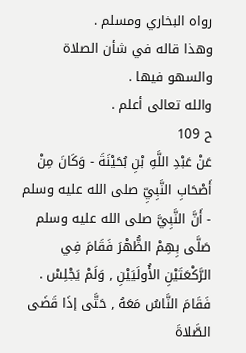رواه البخاري ومسلم .
وهذا قاله في شأن الصلاة والسهو فيها .
والله تعالى أعلم .
ح 109
عَنْ عَبْدِ اللَّهِ بْنِ بُحَيْنَةَ - وَكَانَ مِنْ أَصْحَابِ النَّبِيِّ صلى الله عليه وسلم - أَنَّ النَّبِيَّ صلى الله عليه وسلم صَلَّى بِهِمْ الظُّهْرَ فَقَامَ فِي الرَّكْعَتَيْنِ الأُولَيَيْنِ , وَلَمْ يَجْلِسْ . فَقَامَ النَّاسُ مَعَهُ , حَتَّى إذَا قَضَى الصَّلاةَ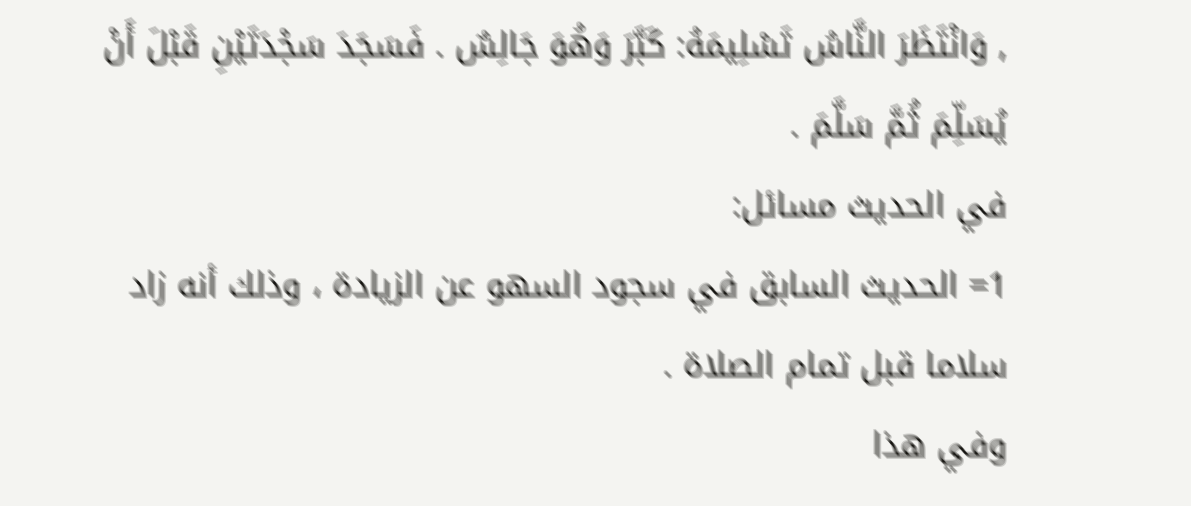, وَانْتَظَرَ النَّاسُ تَسْلِيمَهُ: كَبَّرَ وَهُوَ جَالِسٌ . فَسَجَدَ سَجْدَتَيْنِ قَبْلَ أَنْ يُسَلِّمَ ثُمَّ سَلَّمَ .
في الحديث مسائل:
1= الحديث السابق في سجود السهو عن الزيادة ، وذلك أنه زاد سلاما قبل تمام الصلاة .
وفي هذا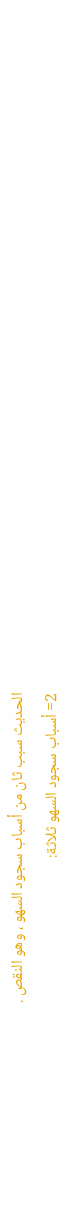الحديث سبب ثان من أسباب سجود السهو ، وهو النقص .
2= أسباب سجود السهو ثلاثة: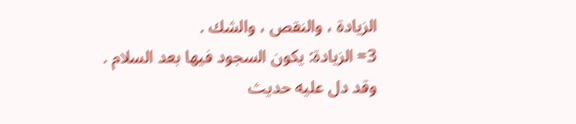الزيادة ، والنقص ، والشك .
3= الزيادة: يكون السجود فيها بعد السلام .
وقد دل عليه حديث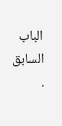الباب السابق .